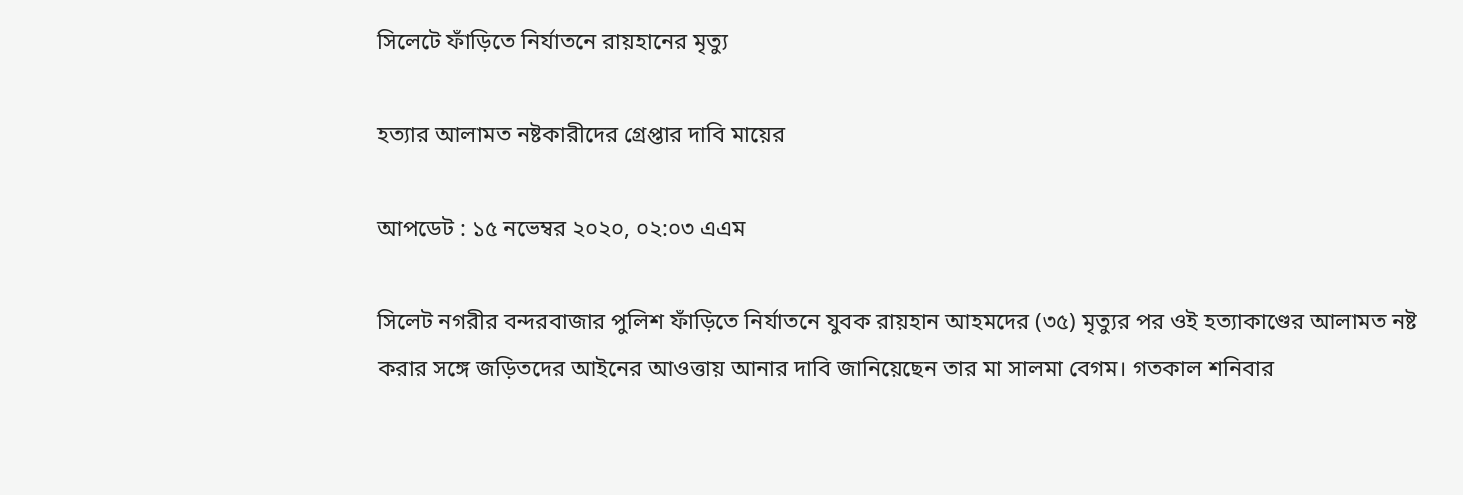সিলেটে ফাঁড়িতে নির্যাতনে রায়হানের মৃত্যু

হত্যার আলামত নষ্টকারীদের গ্রেপ্তার দাবি মায়ের

আপডেট : ১৫ নভেম্বর ২০২০, ০২:০৩ এএম

সিলেট নগরীর বন্দরবাজার পুলিশ ফাঁড়িতে নির্যাতনে যুবক রায়হান আহমদের (৩৫) মৃত্যুর পর ওই হত্যাকাণ্ডের আলামত নষ্ট করার সঙ্গে জড়িতদের আইনের আওত্তায় আনার দাবি জানিয়েছেন তার মা সালমা বেগম। গতকাল শনিবার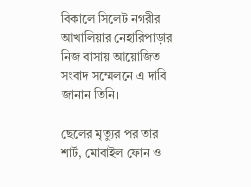বিকালে সিলেট নগরীর আখালিয়ার নেহারিপাড়ার নিজ বাসায় আয়োজিত সংবাদ সম্মেলনে এ দাবি জানান তিনি।

ছেলের মৃত্যুর পর তার শার্ট, মোবাইল ফোন ও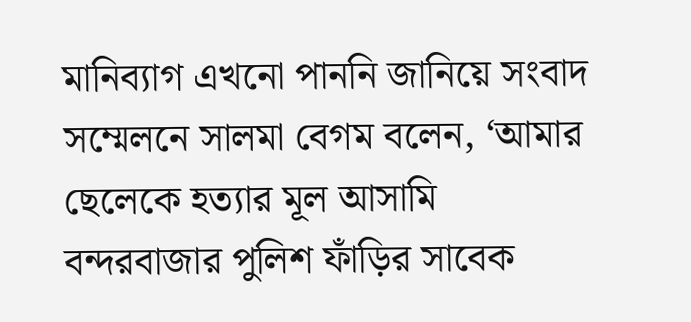মানিব্যাগ এখনো পাননি জানিয়ে সংবাদ সম্মেলনে সালমা বেগম বলেন, ‘আমার ছেলেকে হত্যার মূল আসামি বন্দরবাজার পুলিশ ফাঁড়ির সাবেক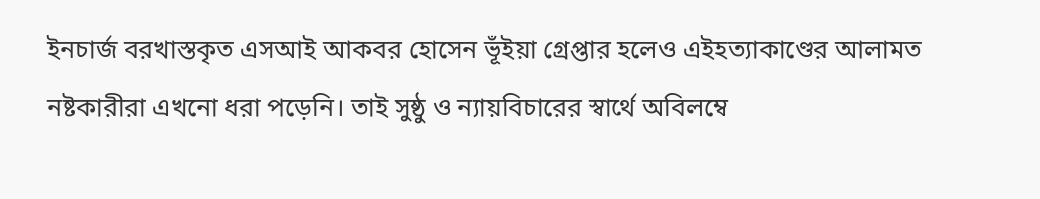ইনচার্জ বরখাস্তকৃত এসআই আকবর হোসেন ভূঁইয়া গ্রেপ্তার হলেও এইহত্যাকাণ্ডের আলামত নষ্টকারীরা এখনো ধরা পড়েনি। তাই সুষ্ঠু ও ন্যায়বিচারের স্বার্থে অবিলম্বে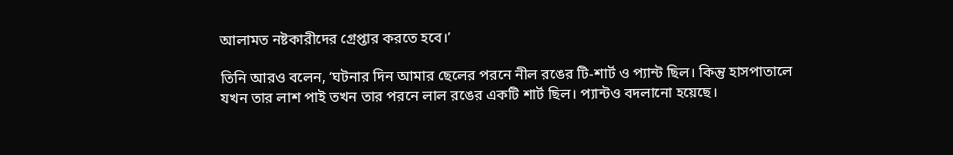আলামত নষ্টকারীদের গ্রেপ্তার করতে হবে।’

তিনি আরও বলেন, ‘ঘটনার দিন আমার ছেলের পরনে নীল রঙের টি-শার্ট ও প্যান্ট ছিল। কিন্তু হাসপাতালে যখন তার লাশ পাই তখন তার পরনে লাল রঙের একটি শার্ট ছিল। প্যান্টও বদলানো হয়েছে।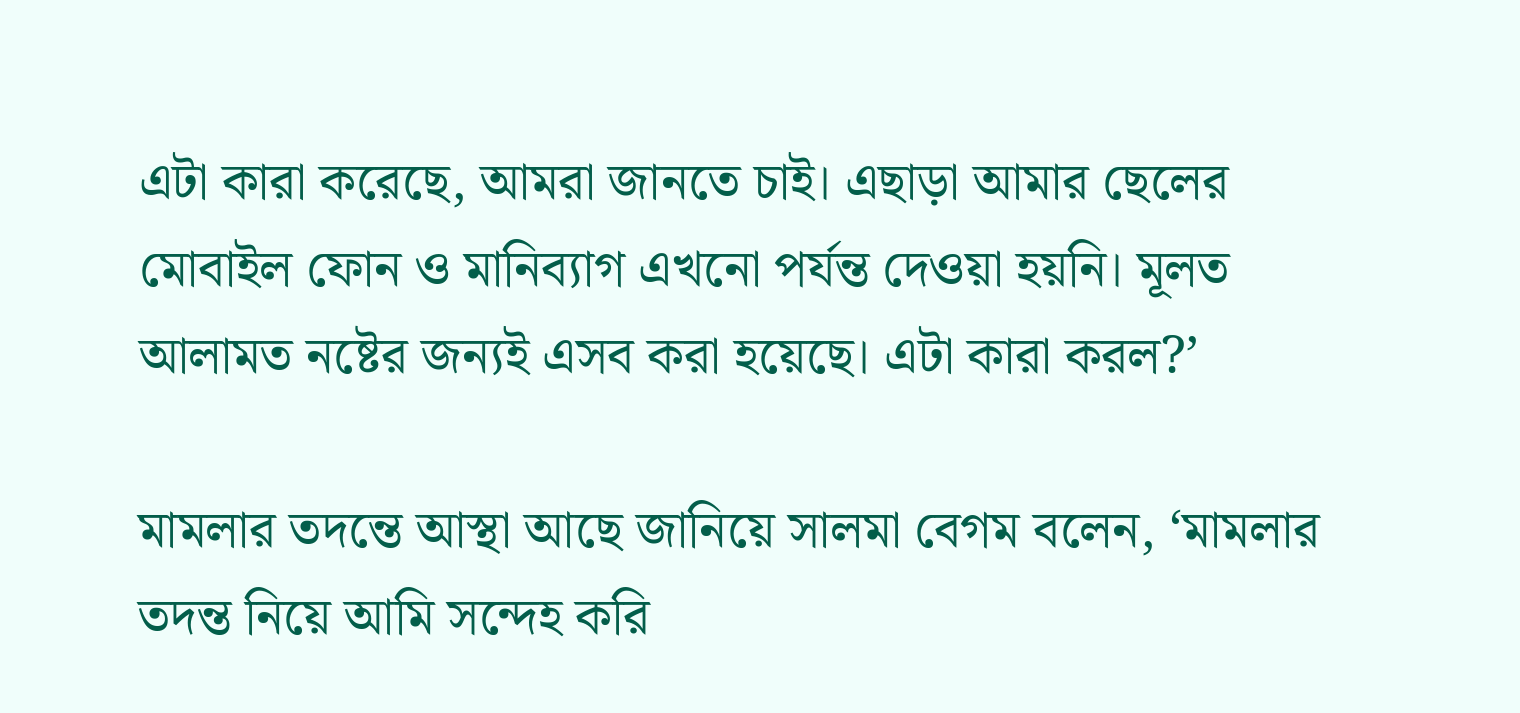এটা কারা করেছে, আমরা জানতে চাই। এছাড়া আমার ছেলের মোবাইল ফোন ও মানিব্যাগ এখনো পর্যন্ত দেওয়া হয়নি। মূলত আলামত নষ্টের জন্যই এসব করা হয়েছে। এটা কারা করল?’

মামলার তদন্তে আস্থা আছে জানিয়ে সালমা বেগম বলেন, ‘মামলার তদন্ত নিয়ে আমি সন্দেহ করি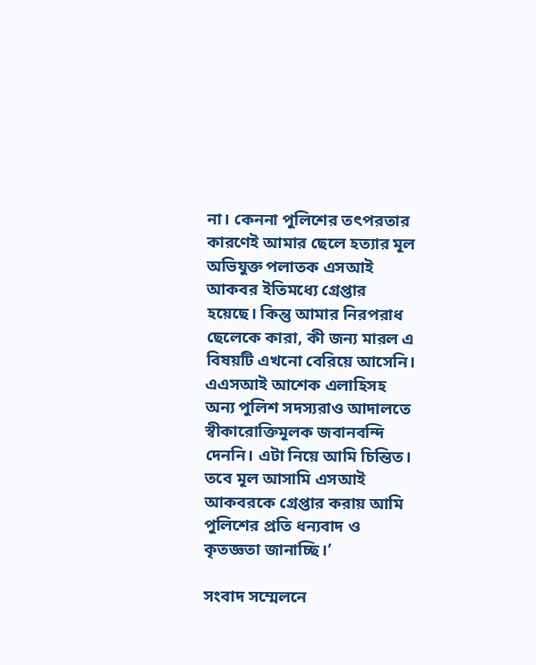না। কেননা পুলিশের তৎপরতার কারণেই আমার ছেলে হত্যার মূল অভিযুক্ত পলাতক এসআই আকবর ইতিমধ্যে গ্রেপ্তার হয়েছে। কিন্তু আমার নিরপরাধ ছেলেকে কারা, কী জন্য মারল এ বিষয়টি এখনো বেরিয়ে আসেনি। এএসআই আশেক এলাহিসহ অন্য পুলিশ সদস্যরাও আদালতে স্বীকারোক্তিমূলক জবানবন্দি দেননি। এটা নিয়ে আমি চিন্তিত। তবে মূল আসামি এসআই আকবরকে গ্রেপ্তার করায় আমি পুলিশের প্রতি ধন্যবাদ ও কৃতজ্ঞতা জানাচ্ছি।’

সংবাদ সম্মেলনে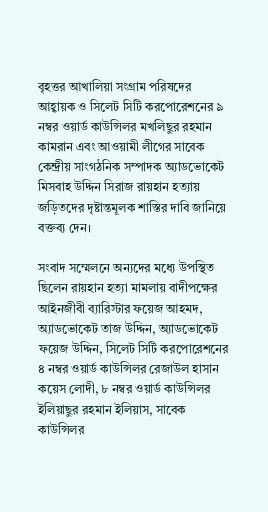বৃহত্তর আখালিয়া সংগ্রাম পরিষদের আহ্বায়ক ও সিলেট সিটি করপোরেশনের ৯ নম্বর ওয়ার্ড কাউন্সিলর মখলিছুর রহমান কামরান এবং আওয়ামী লীগের সাবেক কেন্দ্রীয় সাংগঠনিক সম্পাদক অ্যাডভোকেট মিসবাহ উদ্দিন সিরাজ রায়হান হত্যায় জড়িতদের দৃষ্টান্তমূলক শাস্তির দাবি জানিয়ে বক্তব্য দেন।

সংবাদ সম্মেলনে অন্যদের মধ্যে উপস্থিত ছিলেন রায়হান হত্যা মামলায় বাদীপক্ষের আইনজীবী ব্যারিস্টার ফয়েজ আহমদ, অ্যাডভোকেট তাজ উদ্দিন, অ্যাডভোকেট ফয়েজ উদ্দিন, সিলেট সিটি করপোরেশনের ৪ নম্বর ওয়ার্ড কাউন্সিলর রেজাউল হাসান কয়েস লোদী, ৮ নম্বর ওয়ার্ড কাউন্সিলর ইলিয়াছুর রহমান ইলিয়াস, সাবেক কাউন্সিলর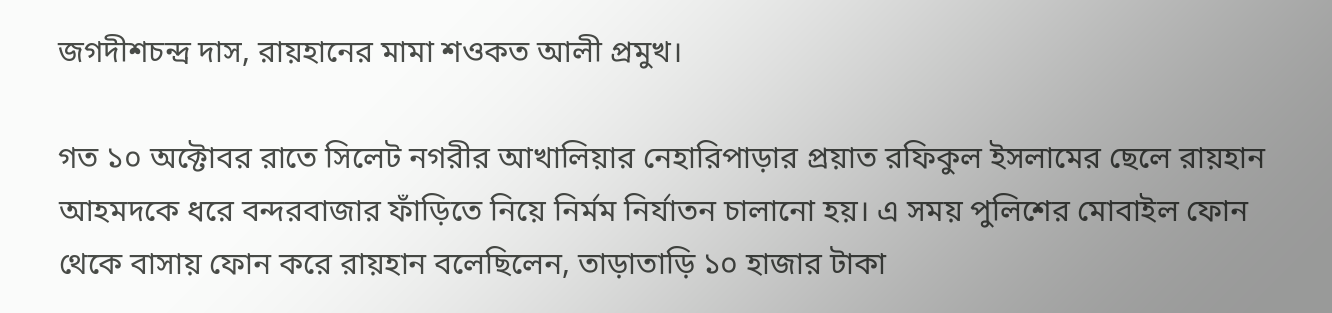জগদীশচন্দ্র দাস, রায়হানের মামা শওকত আলী প্রমুখ।

গত ১০ অক্টোবর রাতে সিলেট নগরীর আখালিয়ার নেহারিপাড়ার প্রয়াত রফিকুল ইসলামের ছেলে রায়হান আহমদকে ধরে বন্দরবাজার ফাঁড়িতে নিয়ে নির্মম নির্যাতন চালানো হয়। এ সময় পুলিশের মোবাইল ফোন থেকে বাসায় ফোন করে রায়হান বলেছিলেন, তাড়াতাড়ি ১০ হাজার টাকা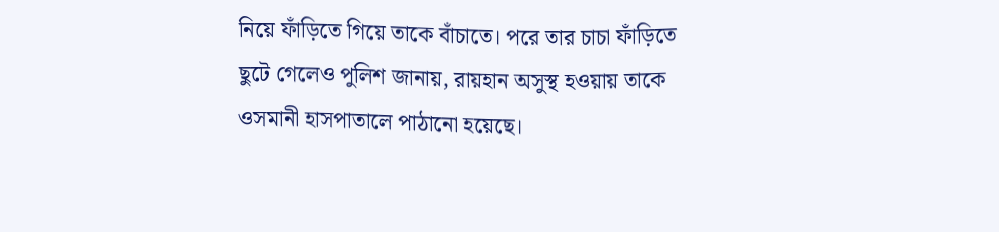নিয়ে ফাঁড়িতে গিয়ে তাকে বাঁচাতে। পরে তার চাচা ফাঁড়িতে ছুটে গেলেও পুলিশ জানায়, রায়হান অসুস্থ হওয়ায় তাকে ওসমানী হাসপাতালে পাঠানো হয়েছে।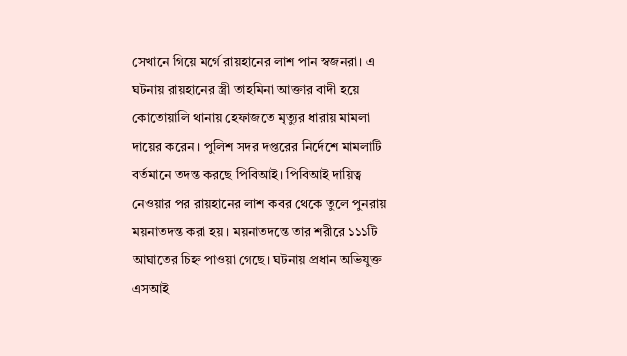সেখানে গিয়ে মর্গে রায়হানের লাশ পান স্বজনরা। এ ঘটনায় রায়হানের স্ত্রী তাহমিনা আক্তার বাদী হয়ে কোতোয়ালি থানায় হেফাজতে মৃত্যুর ধারায় মামলা দায়ের করেন। পুলিশ সদর দপ্তরের নির্দেশে মামলাটি বর্তমানে তদন্ত করছে পিবিআই। পিবিআই দায়িত্ব নেওয়ার পর রায়হানের লাশ কবর থেকে তুলে পুনরায় ময়নাতদন্ত করা হয়। ময়নাতদন্তে তার শরীরে ১১১টি আঘাতের চিহ্ন পাওয়া গেছে। ঘটনায় প্রধান অভিযুক্ত এসআই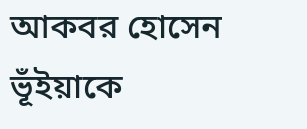আকবর হোসেন ভূঁইয়াকে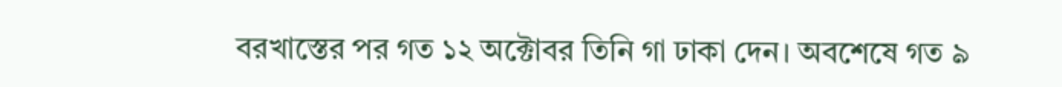বরখাস্তের পর গত ১২ অক্টোবর তিনি গা ঢাকা দেন। অবশেষে গত ৯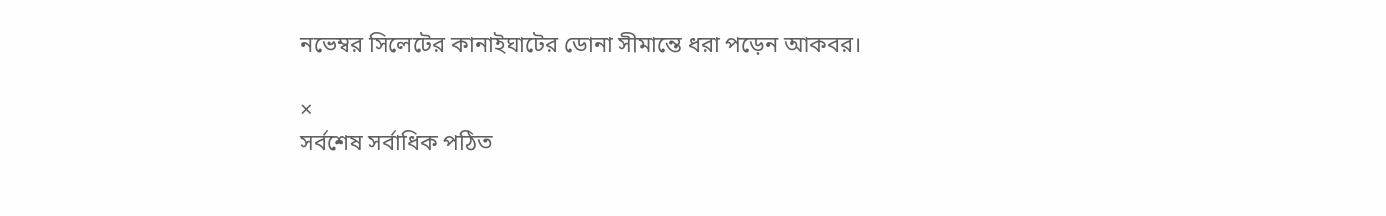নভেম্বর সিলেটের কানাইঘাটের ডোনা সীমান্তে ধরা পড়েন আকবর।

×
সর্বশেষ সর্বাধিক পঠিত